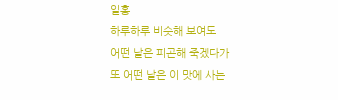일홍
하루하루 비슷해 보여도
어떤 날은 피곤해 죽겠다가
또 어떤 날은 이 맛에 사는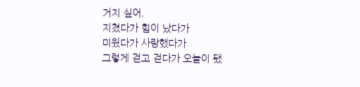거지 싶어.
지쳤다가 힘이 났다가
미웠다가 사랑했다가
그렇게 걷고 걷다가 오늘이 됐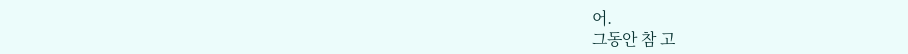어.
그동안 참 고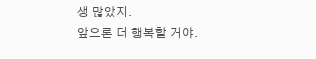생 많았지.
앞으론 더 행복할 거야.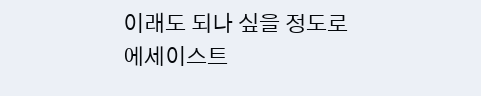이래도 되나 싶을 정도로
에세이스트